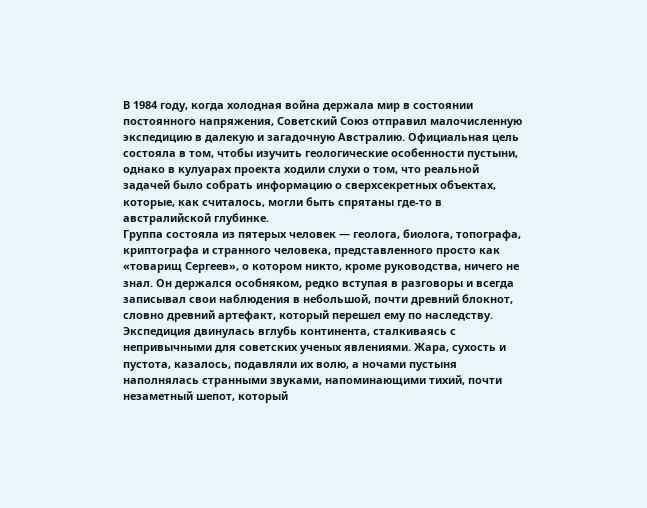В 1984 году, когда холодная война держала мир в состоянии постоянного напряжения, Советский Союз отправил малочисленную экспедицию в далекую и загадочную Австралию. Официальная цель состояла в том, чтобы изучить геологические особенности пустыни, однако в кулуарах проекта ходили слухи о том, что реальной задачей было собрать информацию о сверхсекретных объектах, которые, как считалось, могли быть спрятаны где-то в австралийской глубинке.
Группа состояла из пятерых человек — геолога, биолога, топографа, криптографа и странного человека, представленного просто как «товарищ Сергеев», о котором никто, кроме руководства, ничего не знал. Он держался особняком, редко вступая в разговоры и всегда записывал свои наблюдения в небольшой, почти древний блокнот, словно древний артефакт, который перешел ему по наследству.
Экспедиция двинулась вглубь континента, сталкиваясь с непривычными для советских ученых явлениями. Жара, сухость и пустота, казалось, подавляли их волю, а ночами пустыня наполнялась странными звуками, напоминающими тихий, почти незаметный шепот, который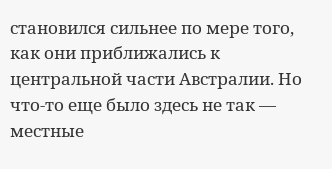становился сильнее по мере того, как они приближались к центральной части Австралии. Но что-то еще было здесь не так — местные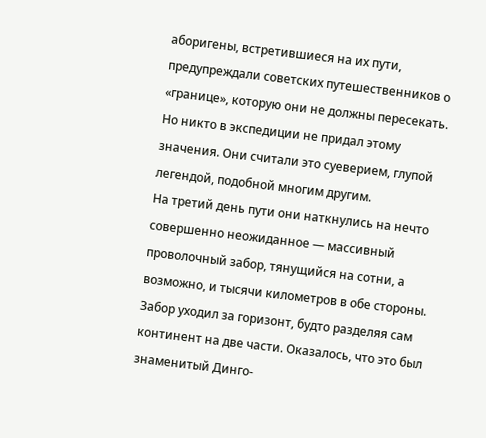аборигены, встретившиеся на их пути, предупреждали советских путешественников о «границе», которую они не должны пересекать. Но никто в экспедиции не придал этому значения. Они считали это суеверием, глупой легендой, подобной многим другим.
На третий день пути они наткнулись на нечто совершенно неожиданное — массивный проволочный забор, тянущийся на сотни, а возможно, и тысячи километров в обе стороны. Забор уходил за горизонт, будто разделяя сам континент на две части. Оказалось, что это был знаменитый Динго-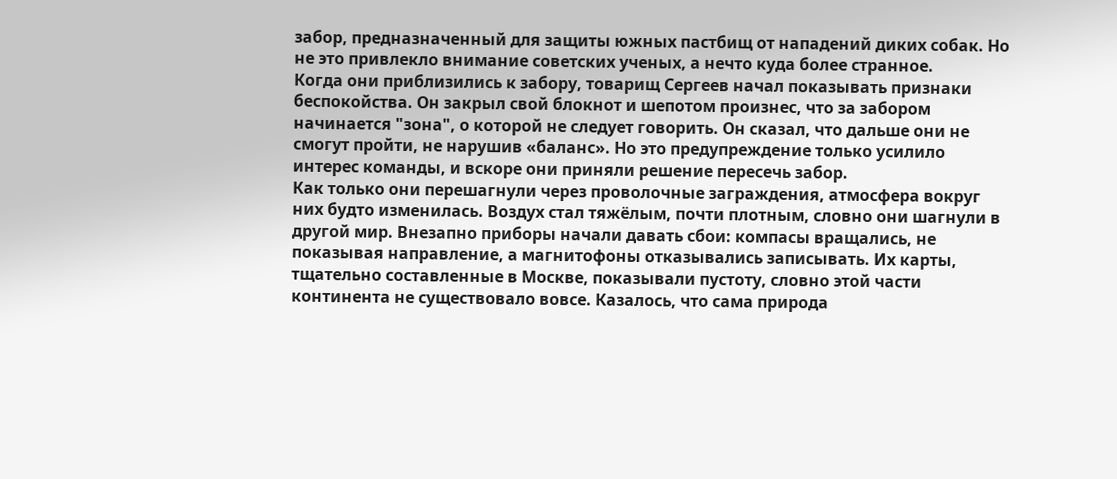забор, предназначенный для защиты южных пастбищ от нападений диких собак. Но не это привлекло внимание советских ученых, а нечто куда более странное.
Когда они приблизились к забору, товарищ Сергеев начал показывать признаки беспокойства. Он закрыл свой блокнот и шепотом произнес, что за забором начинается "зона", о которой не следует говорить. Он сказал, что дальше они не смогут пройти, не нарушив «баланс». Но это предупреждение только усилило интерес команды, и вскоре они приняли решение пересечь забор.
Как только они перешагнули через проволочные заграждения, атмосфера вокруг них будто изменилась. Воздух стал тяжёлым, почти плотным, словно они шагнули в другой мир. Внезапно приборы начали давать сбои: компасы вращались, не показывая направление, а магнитофоны отказывались записывать. Их карты, тщательно составленные в Москве, показывали пустоту, словно этой части континента не существовало вовсе. Казалось, что сама природа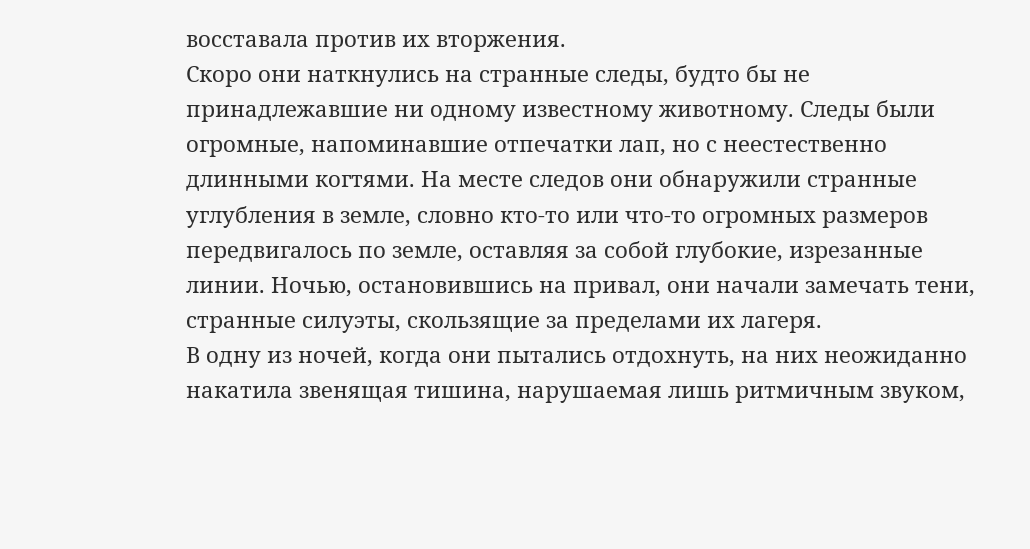восставала против их вторжения.
Скоро они наткнулись на странные следы, будто бы не принадлежавшие ни одному известному животному. Следы были огромные, напоминавшие отпечатки лап, но с неестественно длинными когтями. На месте следов они обнаружили странные углубления в земле, словно кто-то или что-то огромных размеров передвигалось по земле, оставляя за собой глубокие, изрезанные линии. Ночью, остановившись на привал, они начали замечать тени, странные силуэты, скользящие за пределами их лагеря.
В одну из ночей, когда они пытались отдохнуть, на них неожиданно накатила звенящая тишина, нарушаемая лишь ритмичным звуком,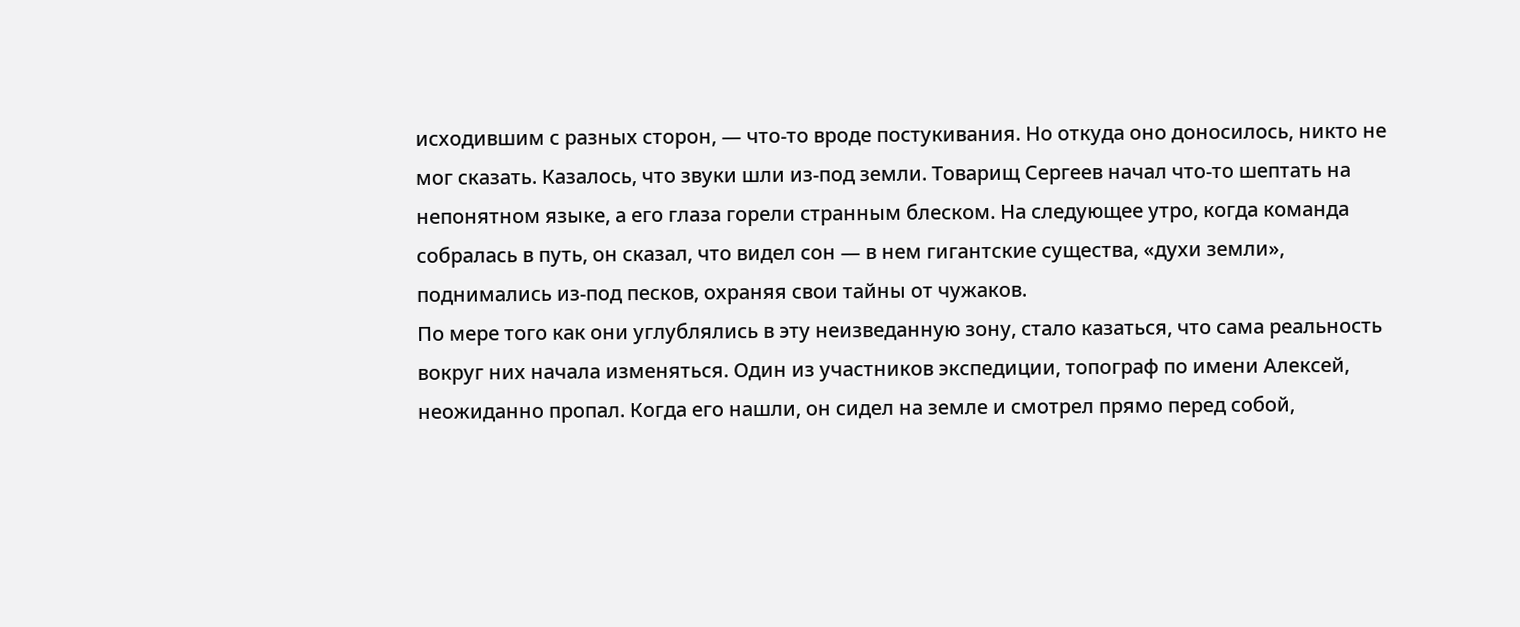исходившим с разных сторон, — что-то вроде постукивания. Но откуда оно доносилось, никто не мог сказать. Казалось, что звуки шли из-под земли. Товарищ Сергеев начал что-то шептать на непонятном языке, а его глаза горели странным блеском. На следующее утро, когда команда собралась в путь, он сказал, что видел сон — в нем гигантские существа, «духи земли», поднимались из-под песков, охраняя свои тайны от чужаков.
По мере того как они углублялись в эту неизведанную зону, стало казаться, что сама реальность вокруг них начала изменяться. Один из участников экспедиции, топограф по имени Алексей, неожиданно пропал. Когда его нашли, он сидел на земле и смотрел прямо перед собой,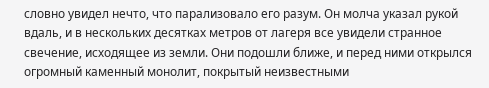словно увидел нечто, что парализовало его разум. Он молча указал рукой вдаль, и в нескольких десятках метров от лагеря все увидели странное свечение, исходящее из земли. Они подошли ближе, и перед ними открылся огромный каменный монолит, покрытый неизвестными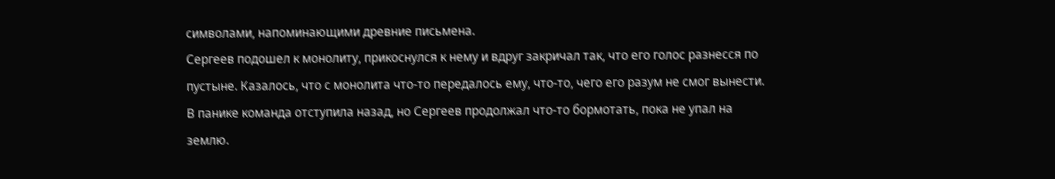символами, напоминающими древние письмена.
Сергеев подошел к монолиту, прикоснулся к нему и вдруг закричал так, что его голос разнесся по пустыне. Казалось, что с монолита что-то передалось ему, что-то, чего его разум не смог вынести. В панике команда отступила назад, но Сергеев продолжал что-то бормотать, пока не упал на землю.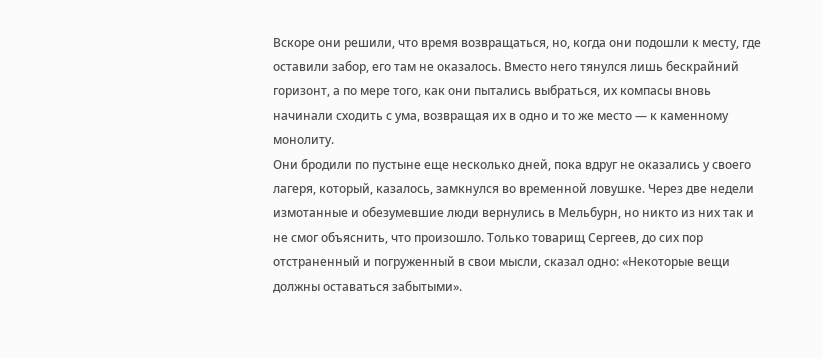Вскоре они решили, что время возвращаться, но, когда они подошли к месту, где оставили забор, его там не оказалось. Вместо него тянулся лишь бескрайний горизонт, а по мере того, как они пытались выбраться, их компасы вновь начинали сходить с ума, возвращая их в одно и то же место — к каменному монолиту.
Они бродили по пустыне еще несколько дней, пока вдруг не оказались у своего лагеря, который, казалось, замкнулся во временной ловушке. Через две недели измотанные и обезумевшие люди вернулись в Мельбурн, но никто из них так и не смог объяснить, что произошло. Только товарищ Сергеев, до сих пор отстраненный и погруженный в свои мысли, сказал одно: «Некоторые вещи должны оставаться забытыми».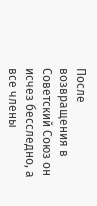После возвращения в Советский Союз он исчез бесследно, а все члены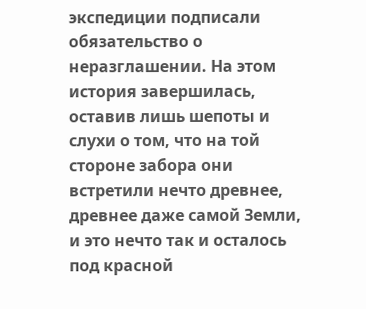экспедиции подписали обязательство о неразглашении. На этом история завершилась, оставив лишь шепоты и слухи о том, что на той стороне забора они встретили нечто древнее, древнее даже самой Земли, и это нечто так и осталось под красной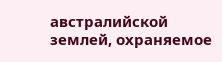австралийской землей, охраняемое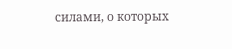силами, о которых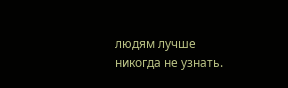людям лучше никогда не узнать.